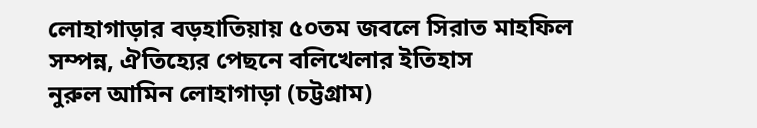লোহাগাড়ার বড়হাতিয়ায় ৫০তম জবলে সিরাত মাহফিল সম্পন্ন, ঐতিহ্যের পেছনে বলিখেলার ইতিহাস
নুরুল আমিন লোহাগাড়া (চট্টগ্রাম)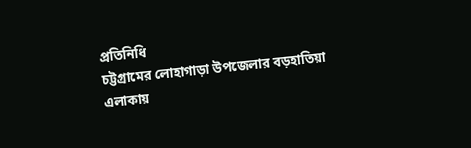প্রতিনিধি
চট্টগ্রামের লোহাগাড়া উপজেলার বড়হাতিয়া এলাকায়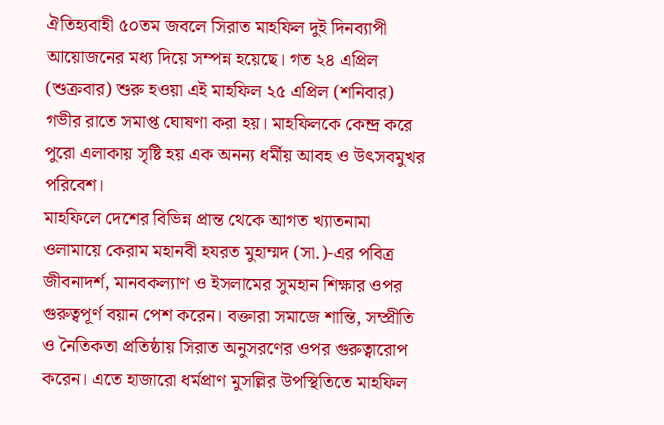ঐতিহ্যবাহী ৫০তম জবলে সিরাত মাহফিল দুই দিনব্যাপী আয়োজনের মধ্য দিয়ে সম্পন্ন হয়েছে। গত ২৪ এপ্রিল (শুক্রবার) শুরু হওয়া এই মাহফিল ২৫ এপ্রিল (শনিবার) গভীর রাতে সমাপ্ত ঘোষণা করা হয়। মাহফিলকে কেন্দ্র করে পুরো এলাকায় সৃষ্টি হয় এক অনন্য ধর্মীয় আবহ ও উৎসবমুখর পরিবেশ।
মাহফিলে দেশের বিভিন্ন প্রান্ত থেকে আগত খ্যাতনামা ওলামায়ে কেরাম মহানবী হযরত মুহাম্মদ (সা.)-এর পবিত্র জীবনাদর্শ, মানবকল্যাণ ও ইসলামের সুমহান শিক্ষার ওপর গুরুত্বপূর্ণ বয়ান পেশ করেন। বক্তারা সমাজে শান্তি, সম্প্রীতি ও নৈতিকতা প্রতিষ্ঠায় সিরাত অনুসরণের ওপর গুরুত্বারোপ করেন। এতে হাজারো ধর্মপ্রাণ মুসল্লির উপস্থিতিতে মাহফিল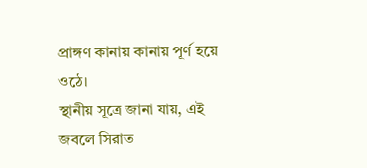প্রাঙ্গণ কানায় কানায় পূর্ণ হয়ে ওঠে।
স্থানীয় সূত্রে জানা যায়, এই জবলে সিরাত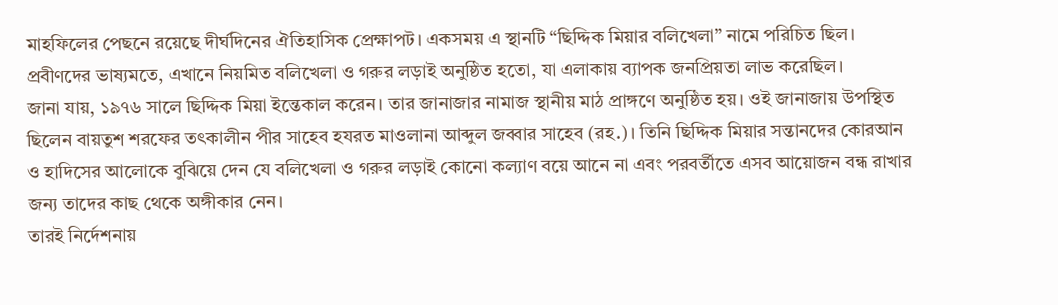মাহফিলের পেছনে রয়েছে দীর্ঘদিনের ঐতিহাসিক প্রেক্ষাপট। একসময় এ স্থানটি “ছিদ্দিক মিয়ার বলিখেলা” নামে পরিচিত ছিল। প্রবীণদের ভাষ্যমতে, এখানে নিয়মিত বলিখেলা ও গরুর লড়াই অনুষ্ঠিত হতো, যা এলাকায় ব্যাপক জনপ্রিয়তা লাভ করেছিল।
জানা যায়, ১৯৭৬ সালে ছিদ্দিক মিয়া ইন্তেকাল করেন। তার জানাজার নামাজ স্থানীয় মাঠ প্রাঙ্গণে অনুষ্ঠিত হয়। ওই জানাজায় উপস্থিত ছিলেন বায়তুশ শরফের তৎকালীন পীর সাহেব হযরত মাওলানা আব্দুল জব্বার সাহেব (রহ.)। তিনি ছিদ্দিক মিয়ার সন্তানদের কোরআন ও হাদিসের আলোকে বুঝিয়ে দেন যে বলিখেলা ও গরুর লড়াই কোনো কল্যাণ বয়ে আনে না এবং পরবর্তীতে এসব আয়োজন বন্ধ রাখার জন্য তাদের কাছ থেকে অঙ্গীকার নেন।
তারই নির্দেশনায়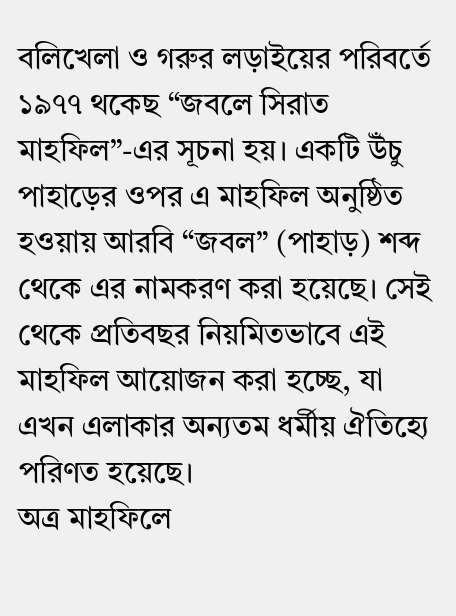বলিখেলা ও গরুর লড়াইয়ের পরিবর্তে ১৯৭৭ থকেছ “জবলে সিরাত মাহফিল”-এর সূচনা হয়। একটি উঁচু পাহাড়ের ওপর এ মাহফিল অনুষ্ঠিত হওয়ায় আরবি “জবল” (পাহাড়) শব্দ থেকে এর নামকরণ করা হয়েছে। সেই থেকে প্রতিবছর নিয়মিতভাবে এই মাহফিল আয়োজন করা হচ্ছে, যা এখন এলাকার অন্যতম ধর্মীয় ঐতিহ্যে পরিণত হয়েছে।
অত্র মাহফিলে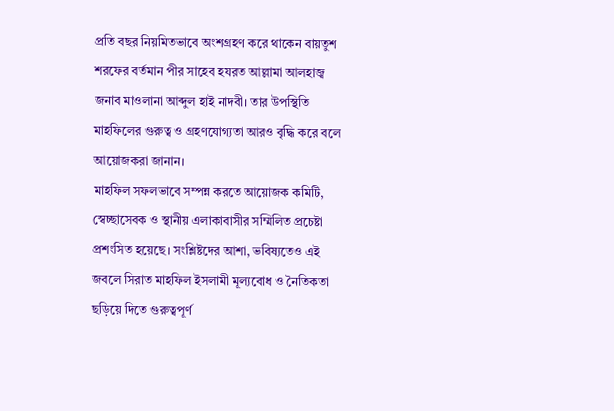প্রতি বছর নিয়মিতভাবে অংশগ্রহণ করে থাকেন বায়তুশ শরফের বর্তমান পীর সাহেব হযরত আল্লামা আলহাজ্ব জনাব মাওলানা আব্দুল হাই নাদবী। তার উপস্থিতি মাহফিলের গুরুত্ব ও গ্রহণযোগ্যতা আরও বৃদ্ধি করে বলে আয়োজকরা জানান।
মাহফিল সফলভাবে সম্পন্ন করতে আয়োজক কমিটি, স্বেচ্ছাসেবক ও স্থানীয় এলাকাবাসীর সম্মিলিত প্রচেষ্টা প্রশংসিত হয়েছে। সংশ্লিষ্টদের আশা, ভবিষ্যতেও এই জবলে সিরাত মাহফিল ইসলামী মূল্যবোধ ও নৈতিকতা ছড়িয়ে দিতে গুরুত্বপূর্ণ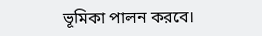ভূমিকা পালন করবে।